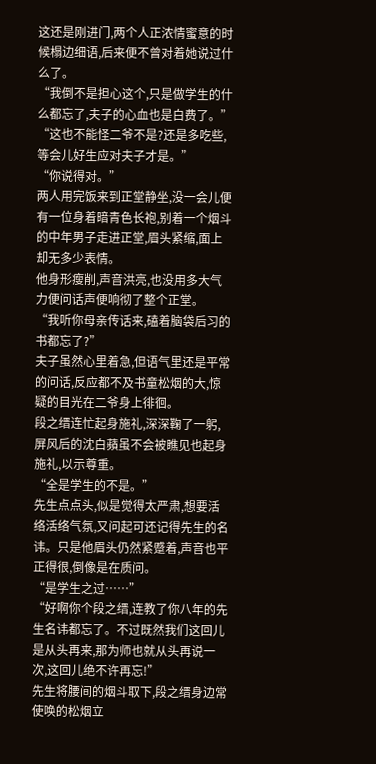这还是刚进门,两个人正浓情蜜意的时候榻边细语,后来便不曾对着她说过什么了。
“我倒不是担心这个,只是做学生的什么都忘了,夫子的心血也是白费了。”
“这也不能怪二爷不是?还是多吃些,等会儿好生应对夫子才是。”
“你说得对。”
两人用完饭来到正堂静坐,没一会儿便有一位身着暗青色长袍,别着一个烟斗的中年男子走进正堂,眉头紧缩,面上却无多少表情。
他身形瘦削,声音洪亮,也没用多大气力便问话声便响彻了整个正堂。
“我听你母亲传话来,磕着脑袋后习的书都忘了?”
夫子虽然心里着急,但语气里还是平常的问话,反应都不及书童松烟的大,惊疑的目光在二爷身上徘徊。
段之缙连忙起身施礼,深深鞠了一躬,屏风后的沈白蘋虽不会被瞧见也起身施礼,以示尊重。
“全是学生的不是。”
先生点点头,似是觉得太严肃,想要活络活络气氛,又问起可还记得先生的名讳。只是他眉头仍然紧蹙着,声音也平正得很,倒像是在质问。
“是学生之过……”
“好啊你个段之缙,连教了你八年的先生名讳都忘了。不过既然我们这回儿是从头再来,那为师也就从头再说一次,这回儿绝不许再忘!”
先生将腰间的烟斗取下,段之缙身边常使唤的松烟立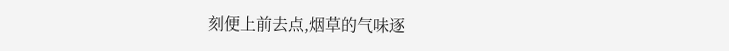刻便上前去点,烟草的气味逐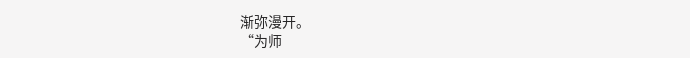渐弥漫开。
“为师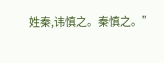姓秦,讳慎之。秦慎之。”